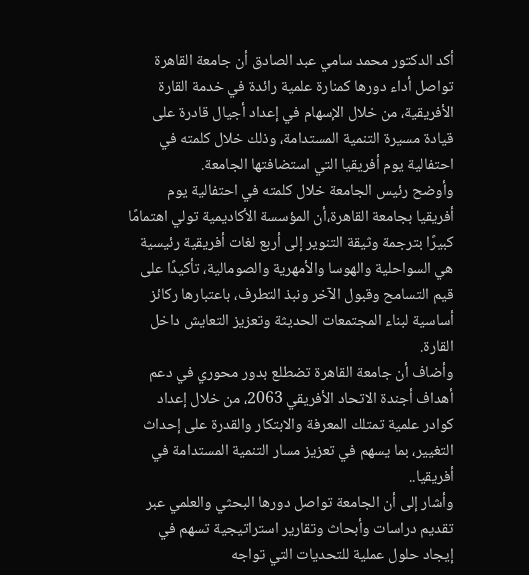أكد الدكتور محمد سامي عبد الصادق أن جامعة القاهرة تواصل أداء دورها كمنارة علمية رائدة في خدمة القارة الأفريقية، من خلال الإسهام في إعداد أجيال قادرة على قيادة مسيرة التنمية المستدامة، وذلك خلال كلمته في احتفالية يوم أفريقيا التي استضافتها الجامعة.
وأوضح رئيس الجامعة خلال كلمته في احتفالية يوم أفريقيا بجامعة القاهرة،أن المؤسسة الأكاديمية تولي اهتمامًا كبيرًا بترجمة وثيقة التنوير إلى أربع لغات أفريقية رئيسية هي السواحلية والهوسا والأمهرية والصومالية، تأكيدًا على قيم التسامح وقبول الآخر ونبذ التطرف، باعتبارها ركائز أساسية لبناء المجتمعات الحديثة وتعزيز التعايش داخل القارة.
وأضاف أن جامعة القاهرة تضطلع بدور محوري في دعم أهداف أجندة الاتحاد الأفريقي 2063، من خلال إعداد كوادر علمية تمتلك المعرفة والابتكار والقدرة على إحداث التغيير، بما يسهم في تعزيز مسار التنمية المستدامة في أفريقيا..
وأشار إلى أن الجامعة تواصل دورها البحثي والعلمي عبر تقديم دراسات وأبحاث وتقارير استراتيجية تسهم في إيجاد حلول عملية للتحديات التي تواجه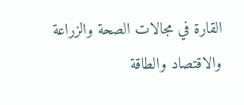القارة في مجالات الصحة والزراعة والاقتصاد والطاقة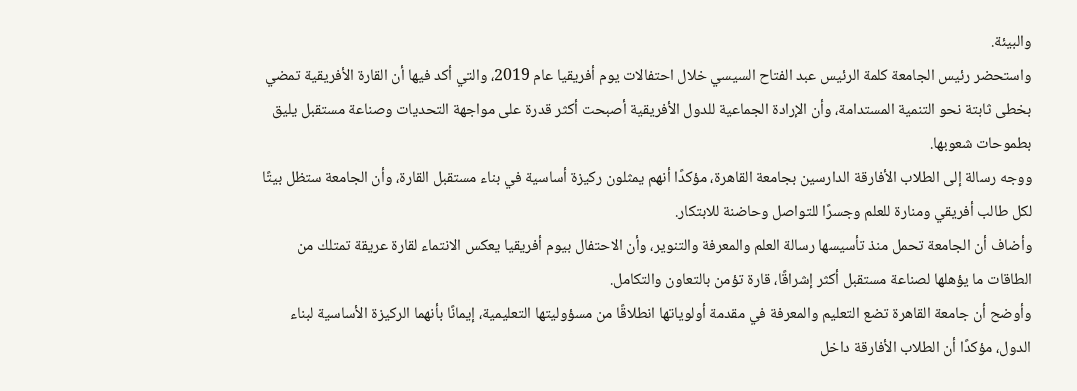والبيئة.
واستحضر رئيس الجامعة كلمة الرئيس عبد الفتاح السيسي خلال احتفالات يوم أفريقيا عام 2019، والتي أكد فيها أن القارة الأفريقية تمضي بخطى ثابتة نحو التنمية المستدامة، وأن الإرادة الجماعية للدول الأفريقية أصبحت أكثر قدرة على مواجهة التحديات وصناعة مستقبل يليق بطموحات شعوبها.
ووجه رسالة إلى الطلاب الأفارقة الدارسين بجامعة القاهرة، مؤكدًا أنهم يمثلون ركيزة أساسية في بناء مستقبل القارة، وأن الجامعة ستظل بيتًا لكل طالب أفريقي ومنارة للعلم وجسرًا للتواصل وحاضنة للابتكار.
وأضاف أن الجامعة تحمل منذ تأسيسها رسالة العلم والمعرفة والتنوير، وأن الاحتفال بيوم أفريقيا يعكس الانتماء لقارة عريقة تمتلك من الطاقات ما يؤهلها لصناعة مستقبل أكثر إشراقًا، قارة تؤمن بالتعاون والتكامل.
وأوضح أن جامعة القاهرة تضع التعليم والمعرفة في مقدمة أولوياتها انطلاقًا من مسؤوليتها التعليمية، إيمانًا بأنهما الركيزة الأساسية لبناء الدول، مؤكدًا أن الطلاب الأفارقة داخل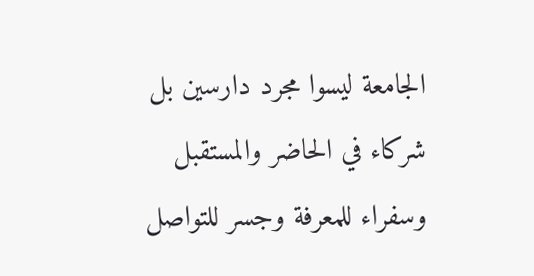الجامعة ليسوا مجرد دارسين بل شركاء في الحاضر والمستقبل وسفراء للمعرفة وجسر للتواصل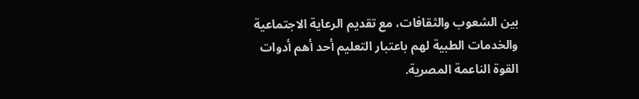بين الشعوب والثقافات، مع تقديم الرعاية الاجتماعية والخدمات الطبية لهم باعتبار التعليم أحد أهم أدوات القوة الناعمة المصرية.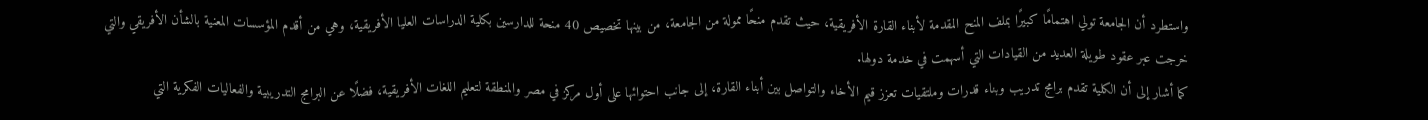واستطرد أن الجامعة تولي اهتمامًا كبيرًا بملف المنح المقدمة لأبناء القارة الأفريقية، حيث تقدم منحًا ممولة من الجامعة، من بينها تخصيص 40 منحة للدارسين بكلية الدراسات العليا الأفريقية، وهي من أقدم المؤسسات المعنية بالشأن الأفريقي والتي خرجت عبر عقود طويلة العديد من القيادات التي أسهمت في خدمة دولها.
كما أشار إلى أن الكلية تقدم برامج تدريب وبناء قدرات وملتقيات تعزز قيم الأخاء والتواصل بين أبناء القارة، إلى جانب احتوائها على أول مركز في مصر والمنطقة لتعليم اللغات الأفريقية، فضلًا عن البرامج التدريبية والفعاليات الفكرية التي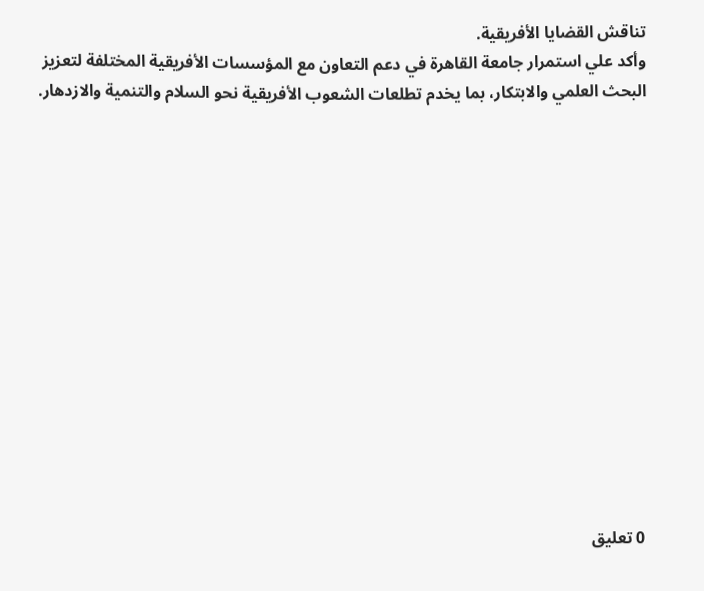تناقش القضايا الأفريقية.
وأكد علي استمرار جامعة القاهرة في دعم التعاون مع المؤسسات الأفريقية المختلفة لتعزيز البحث العلمي والابتكار، بما يخدم تطلعات الشعوب الأفريقية نحو السلام والتنمية والازدهار.














0 تعليق